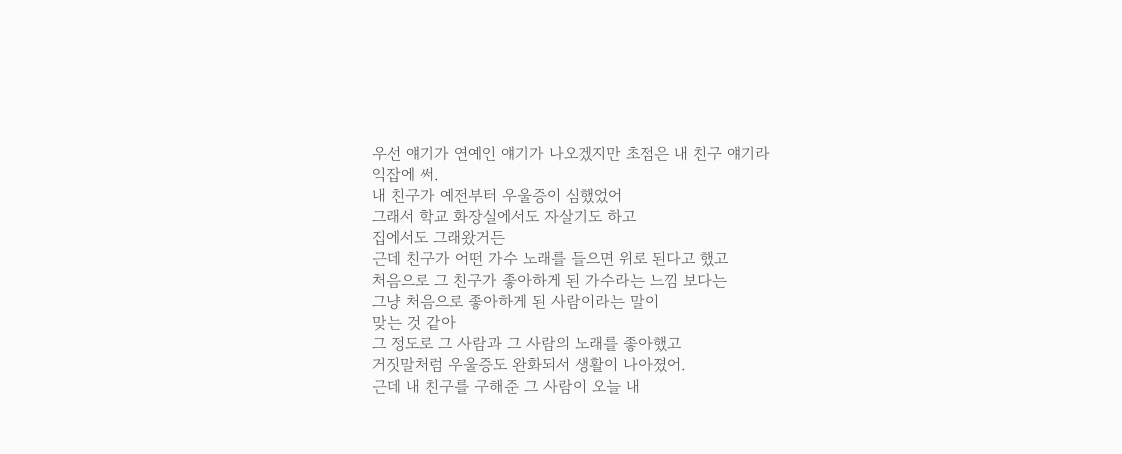우선 얘기가 연예인 얘기가 나오겠지만 초점은 내 친구 얘기라
익잡에 써.
내 친구가 예전부터 우울증이 심했었어
그래서 학교 화장실에서도 자살기도 하고
집에서도 그래왔거든
근데 친구가 어떤 가수 노래를 들으면 위로 된다고 했고
처음으로 그 친구가 좋아하게 된 가수라는 느낌 보다는
그냥 처음으로 좋아하게 된 사람이라는 말이
맞는 것 같아
그 정도로 그 사람과 그 사람의 노래를 좋아했고
거짓말처럼 우울증도 완화되서 생활이 나아졌어.
근데 내 친구를 구해준 그 사람이 오늘 내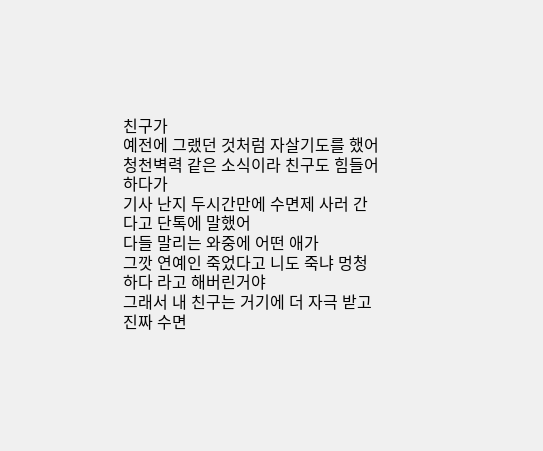친구가
예전에 그랬던 것처럼 자살기도를 했어
청천벽력 같은 소식이라 친구도 힘들어 하다가
기사 난지 두시간만에 수면제 사러 간다고 단톡에 말했어
다들 말리는 와중에 어떤 애가
그깟 연예인 죽었다고 니도 죽냐 멍청하다 라고 해버린거야
그래서 내 친구는 거기에 더 자극 받고 진짜 수면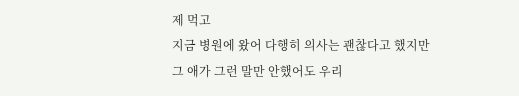제 먹고
지금 병원에 왔어 다행히 의사는 괜찮다고 했지만
그 애가 그런 말만 안했어도 우리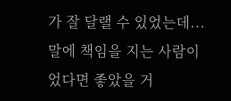가 잘 달랠 수 있었는데...
말에 책임을 지는 사람이었다면 좋았을 거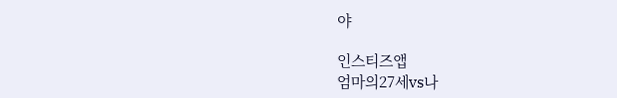야

인스티즈앱
엄마의27세vs나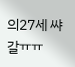의27세 쌰갈ㅠㅠ